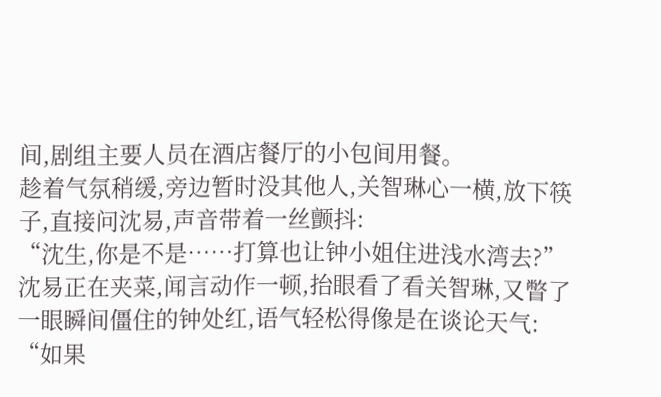间,剧组主要人员在酒店餐厅的小包间用餐。
趁着气氛稍缓,旁边暂时没其他人,关智琳心一横,放下筷子,直接问沈易,声音带着一丝颤抖:
“沈生,你是不是……打算也让钟小姐住进浅水湾去?”
沈易正在夹菜,闻言动作一顿,抬眼看了看关智琳,又瞥了一眼瞬间僵住的钟处红,语气轻松得像是在谈论天气:
“如果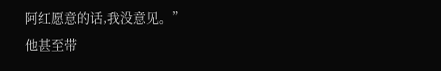阿红愿意的话,我没意见。”
他甚至带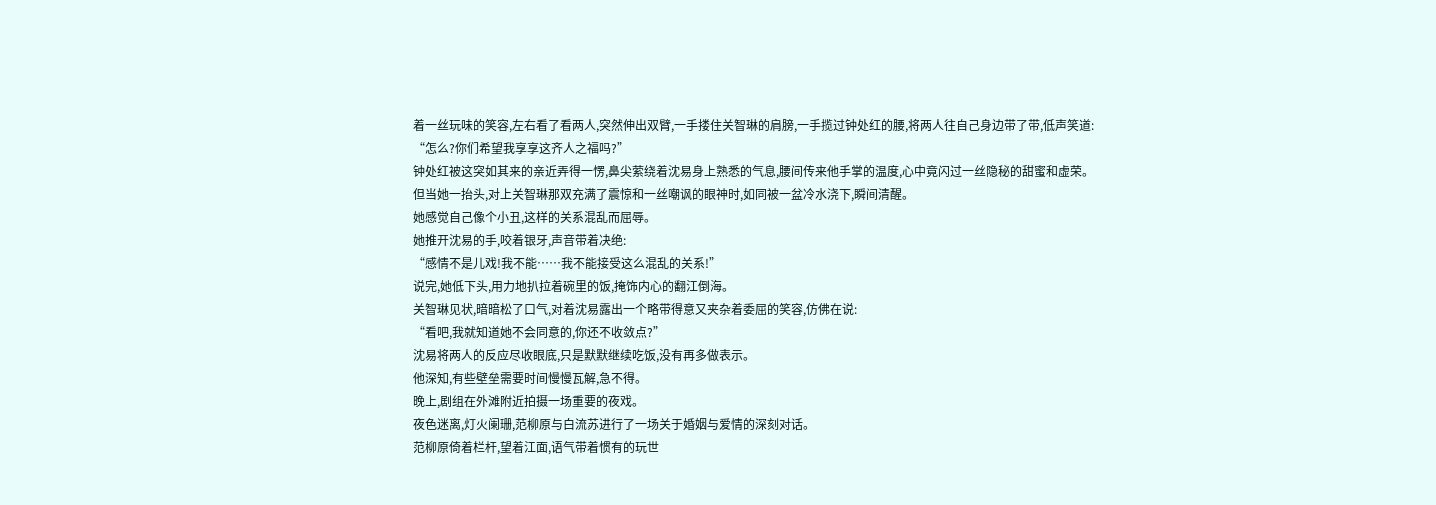着一丝玩味的笑容,左右看了看两人,突然伸出双臂,一手搂住关智琳的肩膀,一手揽过钟处红的腰,将两人往自己身边带了带,低声笑道:
“怎么?你们希望我享享这齐人之福吗?”
钟处红被这突如其来的亲近弄得一愣,鼻尖萦绕着沈易身上熟悉的气息,腰间传来他手掌的温度,心中竟闪过一丝隐秘的甜蜜和虚荣。
但当她一抬头,对上关智琳那双充满了震惊和一丝嘲讽的眼神时,如同被一盆冷水浇下,瞬间清醒。
她感觉自己像个小丑,这样的关系混乱而屈辱。
她推开沈易的手,咬着银牙,声音带着决绝:
“感情不是儿戏!我不能……我不能接受这么混乱的关系!”
说完,她低下头,用力地扒拉着碗里的饭,掩饰内心的翻江倒海。
关智琳见状,暗暗松了口气,对着沈易露出一个略带得意又夹杂着委屈的笑容,仿佛在说:
“看吧,我就知道她不会同意的,你还不收敛点?”
沈易将两人的反应尽收眼底,只是默默继续吃饭,没有再多做表示。
他深知,有些壁垒需要时间慢慢瓦解,急不得。
晚上,剧组在外滩附近拍摄一场重要的夜戏。
夜色迷离,灯火阑珊,范柳原与白流苏进行了一场关于婚姻与爱情的深刻对话。
范柳原倚着栏杆,望着江面,语气带着惯有的玩世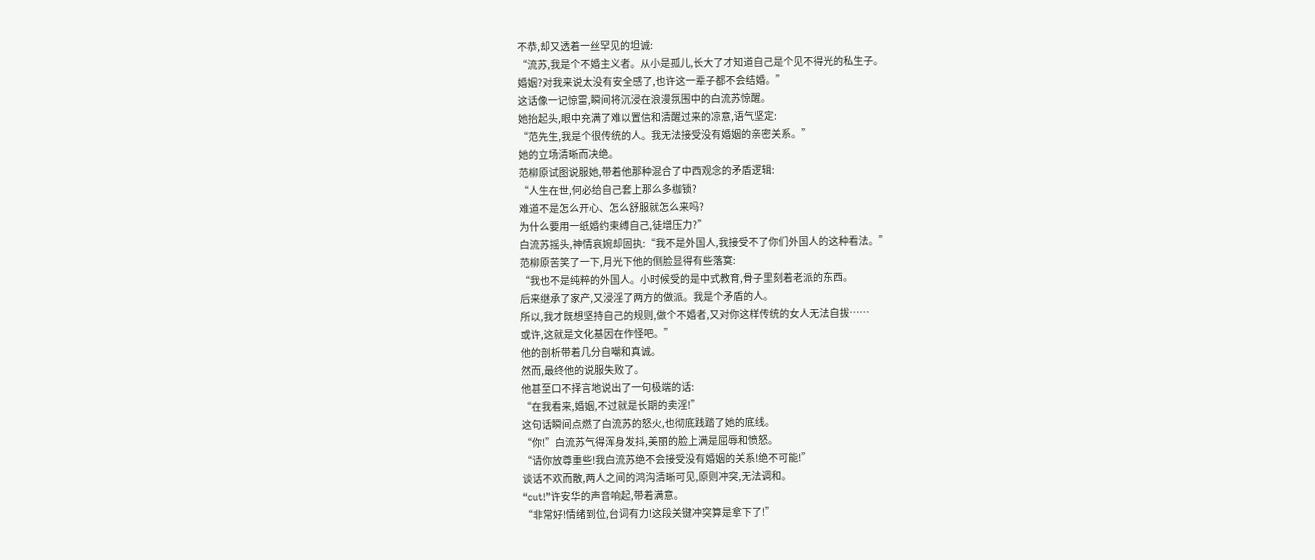不恭,却又透着一丝罕见的坦诚:
“流苏,我是个不婚主义者。从小是孤儿,长大了才知道自己是个见不得光的私生子。
婚姻?对我来说太没有安全感了,也许这一辈子都不会结婚。”
这话像一记惊雷,瞬间将沉浸在浪漫氛围中的白流苏惊醒。
她抬起头,眼中充满了难以置信和清醒过来的凉意,语气坚定:
“范先生,我是个很传统的人。我无法接受没有婚姻的亲密关系。”
她的立场清晰而决绝。
范柳原试图说服她,带着他那种混合了中西观念的矛盾逻辑:
“人生在世,何必给自己套上那么多枷锁?
难道不是怎么开心、怎么舒服就怎么来吗?
为什么要用一纸婚约束缚自己,徒增压力?”
白流苏摇头,神情哀婉却固执:“我不是外国人,我接受不了你们外国人的这种看法。”
范柳原苦笑了一下,月光下他的侧脸显得有些落寞:
“我也不是纯粹的外国人。小时候受的是中式教育,骨子里刻着老派的东西。
后来继承了家产,又浸淫了两方的做派。我是个矛盾的人。
所以,我才既想坚持自己的规则,做个不婚者,又对你这样传统的女人无法自拔……
或许,这就是文化基因在作怪吧。”
他的剖析带着几分自嘲和真诚。
然而,最终他的说服失败了。
他甚至口不择言地说出了一句极端的话:
“在我看来,婚姻,不过就是长期的卖淫!”
这句话瞬间点燃了白流苏的怒火,也彻底践踏了她的底线。
“你!”白流苏气得浑身发抖,美丽的脸上满是屈辱和愤怒。
“请你放尊重些!我白流苏绝不会接受没有婚姻的关系!绝不可能!”
谈话不欢而散,两人之间的鸿沟清晰可见,原则冲突,无法调和。
“cut!”许安华的声音响起,带着满意。
“非常好!情绪到位,台词有力!这段关键冲突算是拿下了!”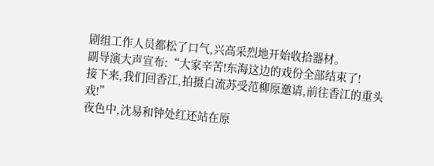剧组工作人员都松了口气,兴高采烈地开始收拾器材。
副导演大声宣布:“大家辛苦!东海这边的戏份全部结束了!
接下来,我们回香江,拍摄白流苏受范柳原邀请,前往香江的重头戏!”
夜色中,沈易和钟处红还站在原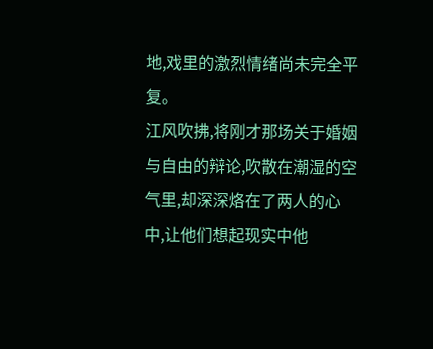地,戏里的激烈情绪尚未完全平复。
江风吹拂,将刚才那场关于婚姻与自由的辩论,吹散在潮湿的空气里,却深深烙在了两人的心中,让他们想起现实中他